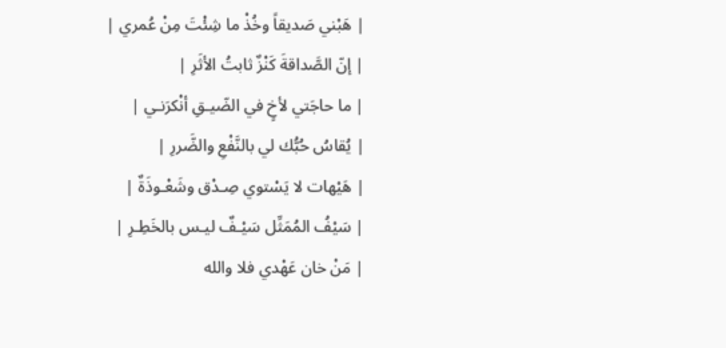| هَبْني صَديقاً وخُذْ ما شِئْتَ مِنْ عُمري |
| إنّ الصَّداقةَ كَنْزٌ ثابتُ الأثَرِ |
| ما حاجَتي لأخٍ في الضّيـقِ أنْكرَنـي |
| يُقاسُ حُبُّك لي بالنَّفْعِ والضَّررِ |
| هَيْهات لا يَسْتوي صِـدْق وشَعْـوذَةٌ |
| سَيْفُ المُمَثِّل سَيْـفٌ ليـس بالخَطِـرِ |
| مَنْ خان عَهْدي فلا والله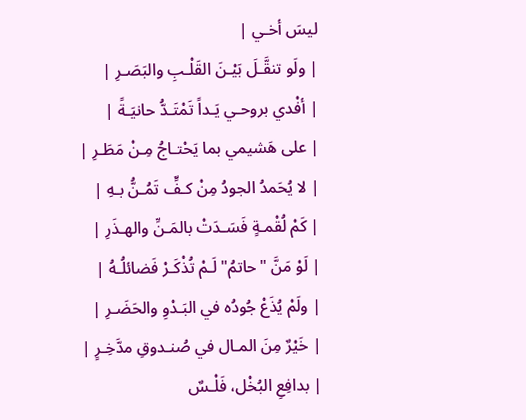ليسَ أخـي |
| ولَو تنقَّـلَ بَيْـنَ القَلْـبِ والبَصَـرِ |
| أفْدي بروحـي يَـداً تَمْتَـدُّ حانيَـةً |
| على هَشيمي بما يَحْتـاجُ مِـنْ مَطَـرِ |
| لا يُحَمدُ الجودُ مِنْ كـفٍّ تَمُـنُّ بـهِ |
| كَمْ لُقْمـةٍ فَسَـدَتْ بالمَـنِّ والهـذَرِ |
| لَوْ مَنَّ "حاتمُ" لَـمْ تُذْكَـرْ فَضائلُـهُ |
| ولَمْ يُذَعْ جُودُه في البَـدْوِ والحَضَـرِ |
| خَيْرٌ مِنَ المـال في صُنـدوقِ مدَّخِـرٍ |
| بدافِعِ البُخْل، فَلْـسٌ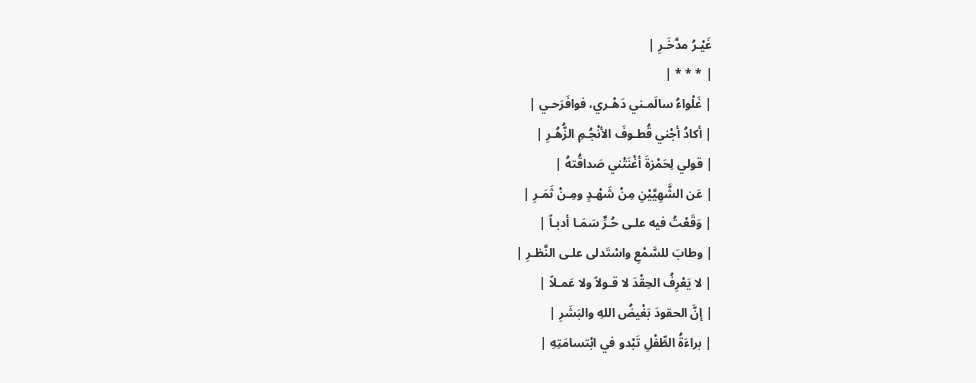غَيْـرُ مدَّخَـرِ |
| * * * |
| غَلْواءُ سالَمـني دَهْـري، فوافَرَحـي |
| أكادُ أجْني قُطـوفَ الأنْجُـمِ الزُّهُـرِ |
| قولي لِحَمْزةَ أغْنَتْني صَداقُتهُ |
| عَن الشَّهِيَّيْنِ مِنْ شَهْـدٍ ومِـنْ ثَمَـرِ |
| وَقَعْتُ فيه علـى حُـرٍّ سَمَـا أدبـاً |
| وطابَ للسَّمْعِ واسْتَدلى علـى النَّظـرِ |
| لا يَعْرِفُ الحِقْدَ لا قـولاً ولا عَمـلاً |
| إنَّ الحقودَ بَغْيضُ اللهِ والبَشَرِ |
| براءَةُ الطِّفْلِ تَبْدو في ابْتسامَتِهِ |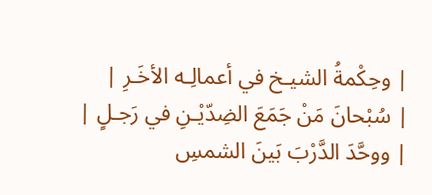| وحِكْمةُ الشيـخ في أعمالِـه الأخَـرِ |
| سُبْحانَ مَنْ جَمَعَ الضِدّيْـنِ في رَجـلٍ |
| ووحَّدَ الدَّرْبَ بَينَ الشمسِ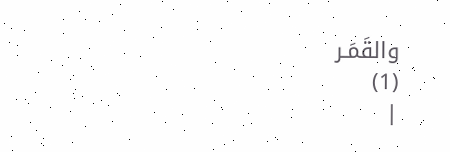والقَمَـر
(1)
|